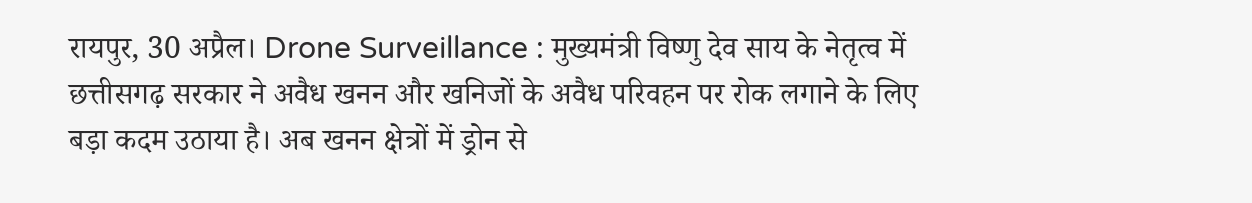रायपुर, 30 अप्रैल। Drone Surveillance : मुख्यमंत्री विष्णु देव साय के नेतृत्व में छत्तीसगढ़ सरकार ने अवैध खनन और खनिजों के अवैध परिवहन पर रोक लगाने के लिए बड़ा कदम उठाया है। अब खनन क्षेत्रों में ड्रोन से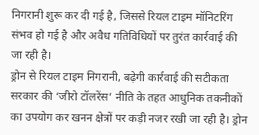निगरानी शुरू कर दी गई है, जिससे रियल टाइम मॉनिटरिंग संभव हो गई है और अवैध गतिविधियों पर तुरंत कार्रवाई की जा रही है।
ड्रोन से रियल टाइम निगरानी, बढ़ेगी कार्रवाई की सटीकता
सरकार की ‘जीरो टॉलरेंस’ नीति के तहत आधुनिक तकनीकों का उपयोग कर खनन क्षेत्रों पर कड़ी नजर रखी जा रही है। ड्रोन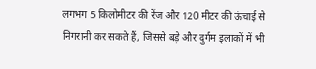लगभग 5 किलोमीटर की रेंज और 120 मीटर की ऊंचाई से निगरानी कर सकते हैं, जिससे बड़े और दुर्गम इलाकों में भी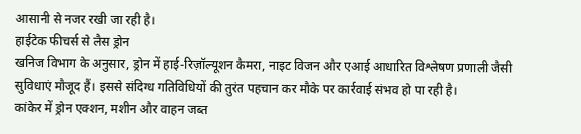आसानी से नजर रखी जा रही है।
हाईटेक फीचर्स से लैस ड्रोन
खनिज विभाग के अनुसार, ड्रोन में हाई-रिज़ॉल्यूशन कैमरा, नाइट विजन और एआई आधारित विश्लेषण प्रणाली जैसी सुविधाएं मौजूद हैं। इससे संदिग्ध गतिविधियों की तुरंत पहचान कर मौके पर कार्रवाई संभव हो पा रही है।
कांकेर में ड्रोन एक्शन, मशीन और वाहन जब्त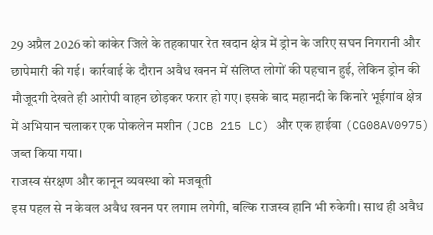29 अप्रैल 2026 को कांकेर जिले के तहकापार रेत खदान क्षेत्र में ड्रोन के जरिए सघन निगरानी और छापेमारी की गई। कार्रवाई के दौरान अवैध खनन में संलिप्त लोगों की पहचान हुई, लेकिन ड्रोन की मौजूदगी देखते ही आरोपी वाहन छोड़कर फरार हो गए। इसके बाद महानदी के किनारे भूईगांव क्षेत्र में अभियान चलाकर एक पोकलेन मशीन (JCB 215 LC) और एक हाईवा (CG08AV0975) जब्त किया गया।
राजस्व संरक्षण और कानून व्यवस्था को मजबूती
इस पहल से न केवल अवैध खनन पर लगाम लगेगी, बल्कि राजस्व हानि भी रुकेगी। साथ ही अवैध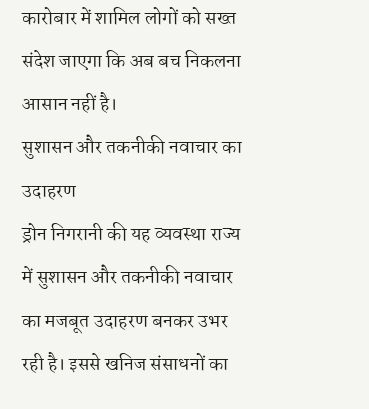कारोबार में शामिल लोगों को सख्त संदेश जाएगा कि अब बच निकलना आसान नहीं है।
सुशासन और तकनीकी नवाचार का उदाहरण
ड्रोन निगरानी की यह व्यवस्था राज्य में सुशासन और तकनीकी नवाचार का मजबूत उदाहरण बनकर उभर रही है। इससे खनिज संसाधनों का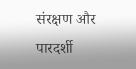संरक्षण और पारदर्शी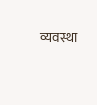व्यवस्था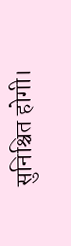सुनिश्चित होगी।